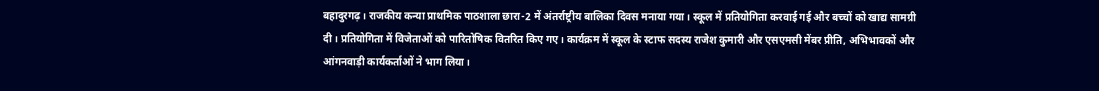बहादुरगढ़। राजकीय कन्या प्राथमिक पाठशाला छारा-2 में अंतर्राष्ट्रीय बालिका दिवस मनाया गया। स्कूल में प्रतियोगिता करवाई गई और बच्चों को खाद्य सामग्री दी। प्रतियोगिता में विजेताओं को पारितोषिक वितरित किए गए। कार्यक्रम में स्कूल के स्टाफ सदस्य राजेश कुमारी और एसएमसी मेंबर प्रीति, अभिभावकों और आंगनवाड़ी कार्यकर्ताओं ने भाग लिया।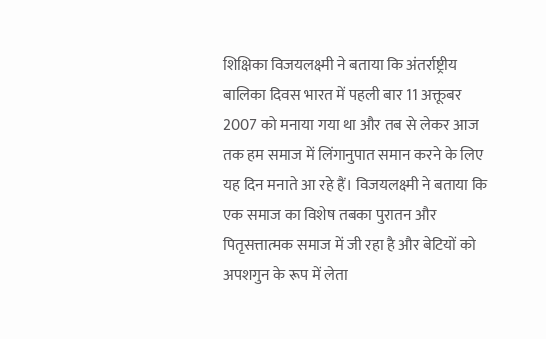शिक्षिका विजयलक्ष्मी ने बताया कि अंतर्राष्ट्रीय बालिका दिवस भारत में पहली बार 11 अक्तूबर 2007 को मनाया गया था और तब से लेकर आज तक हम समाज में लिंगानुपात समान करने के लिए यह दिन मनाते आ रहे हैं। विजयलक्ष्मी ने बताया कि एक समाज का विशेष तबका पुरातन और पितृसत्तात्मक समाज में जी रहा है और बेटियों को अपशगुन के रूप में लेता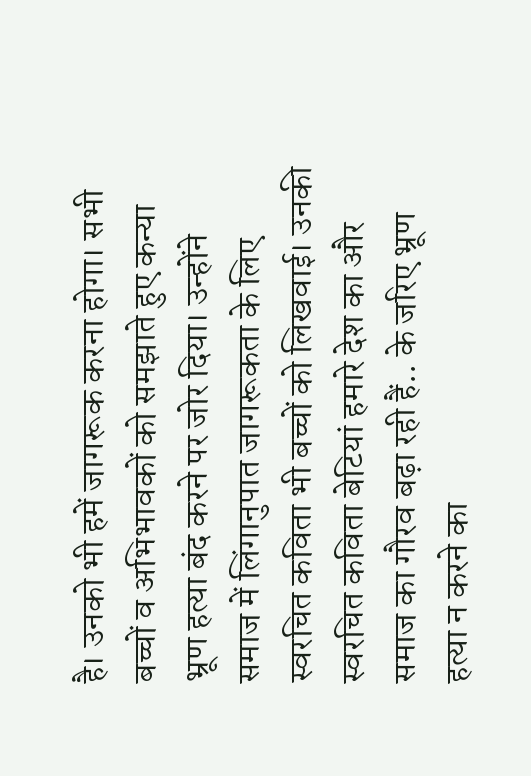है। उनको भी हमें जागरूक करना होगा। सभी बच्चों व अभिभावकों को समझाते हुए कन्या भ्रूण हत्या बंद करने पर जोर दिया। उन्होंने समाज में लिंगानुपात जागरूकता के लिए स्वरचित कविता भी बच्चों को लिखवाई। उनकी स्वरचित कविता बेटियां हमारे देश का और समाज का गौरव बढ़ा रही हैं.. के जरिए भ्रूण हत्या न करने का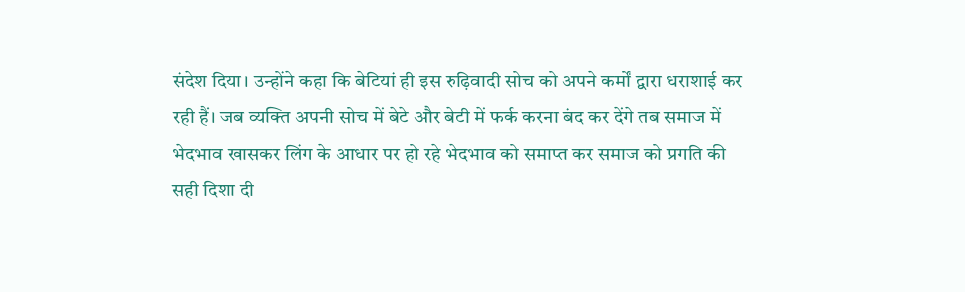संदेश दिया। उन्होंने कहा कि बेटियां ही इस रुढ़िवादी सोच को अपने कर्मों द्वारा धराशाई कर रही हैं। जब व्यक्ति अपनी सोच में बेटे और बेटी में फर्क करना बंद कर देंगे तब समाज में भेदभाव खासकर लिंग के आधार पर हो रहे भेदभाव को समाप्त कर समाज को प्रगति की सही दिशा दी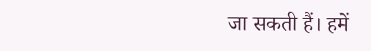जा सकती हैं। हमें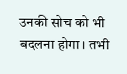उनकी सोच को भी बदलना होगा। तभी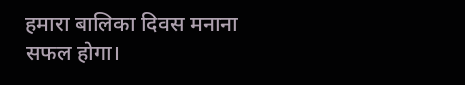हमारा बालिका दिवस मनाना सफल होगा।